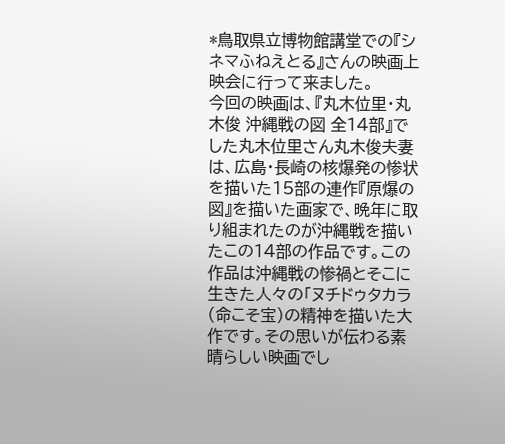*鳥取県立博物館講堂での『シネマふねえとる』さんの映画上映会に行って来ました。
今回の映画は、『丸木位里・丸木俊 沖縄戦の図 全14部』でした丸木位里さん丸木俊夫妻は、広島・長崎の核爆発の惨状を描いた15部の連作『原爆の図』を描いた画家で、晩年に取り組まれたのが沖縄戦を描いたこの14部の作品です。この作品は沖縄戦の惨禍とそこに生きた人々の「ヌチドゥタカラ(命こそ宝)の精神を描いた大作です。その思いが伝わる素晴らしい映画でし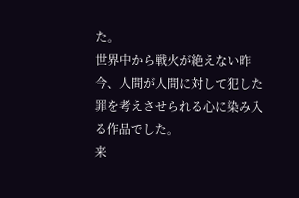た。
世界中から戦火が絶えない昨今、人間が人間に対して犯した罪を考えさせられる心に染み入る作品でした。
来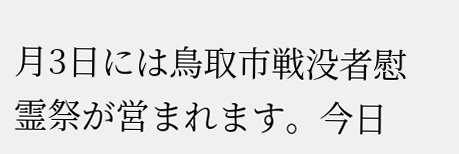月3日には鳥取市戦没者慰霊祭が営まれます。今日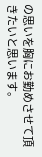の思いを胸にお勤めさせて頂きたいと思います。